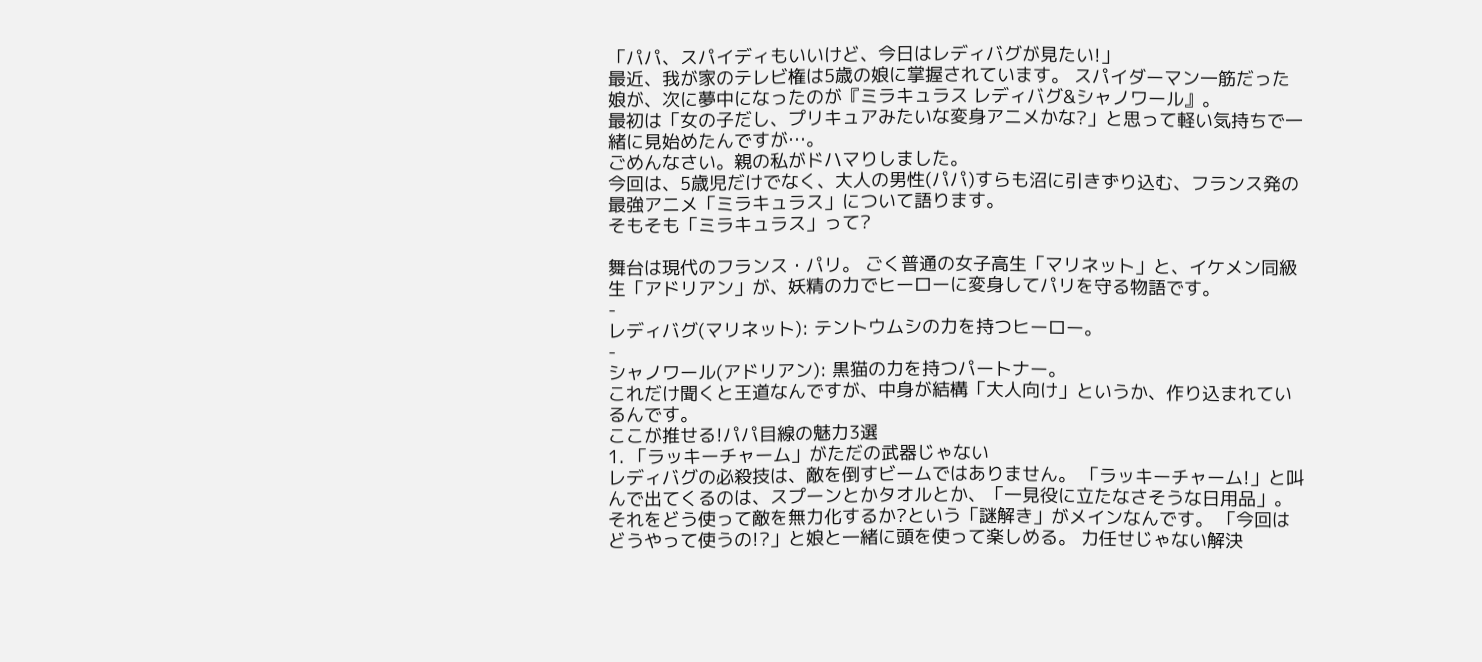「パパ、スパイディもいいけど、今日はレディバグが見たい!」
最近、我が家のテレビ権は5歳の娘に掌握されています。 スパイダーマン一筋だった娘が、次に夢中になったのが『ミラキュラス レディバグ&シャノワール』。
最初は「女の子だし、プリキュアみたいな変身アニメかな?」と思って軽い気持ちで一緒に見始めたんですが…。
ごめんなさい。親の私がドハマりしました。
今回は、5歳児だけでなく、大人の男性(パパ)すらも沼に引きずり込む、フランス発の最強アニメ「ミラキュラス」について語ります。
そもそも「ミラキュラス」って?

舞台は現代のフランス・パリ。 ごく普通の女子高生「マリネット」と、イケメン同級生「アドリアン」が、妖精の力でヒーローに変身してパリを守る物語です。
-
レディバグ(マリネット): テントウムシの力を持つヒーロー。
-
シャノワール(アドリアン): 黒猫の力を持つパートナー。
これだけ聞くと王道なんですが、中身が結構「大人向け」というか、作り込まれているんです。
ここが推せる!パパ目線の魅力3選
1. 「ラッキーチャーム」がただの武器じゃない
レディバグの必殺技は、敵を倒すビームではありません。 「ラッキーチャーム!」と叫んで出てくるのは、スプーンとかタオルとか、「一見役に立たなさそうな日用品」。
それをどう使って敵を無力化するか?という「謎解き」がメインなんです。 「今回はどうやって使うの!?」と娘と一緒に頭を使って楽しめる。 力任せじゃない解決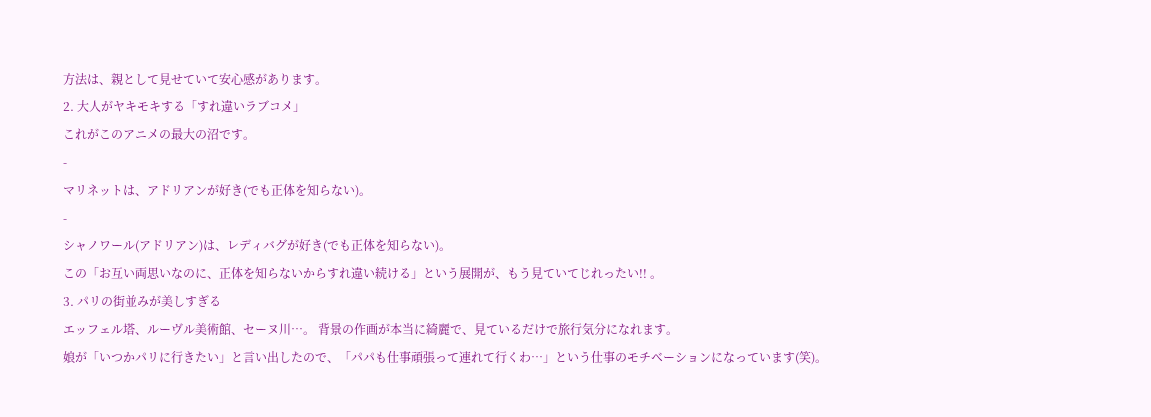方法は、親として見せていて安心感があります。
2. 大人がヤキモキする「すれ違いラブコメ」
これがこのアニメの最大の沼です。
-
マリネットは、アドリアンが好き(でも正体を知らない)。
-
シャノワール(アドリアン)は、レディバグが好き(でも正体を知らない)。
この「お互い両思いなのに、正体を知らないからすれ違い続ける」という展開が、もう見ていてじれったい!! 。
3. パリの街並みが美しすぎる
エッフェル塔、ルーヴル美術館、セーヌ川…。 背景の作画が本当に綺麗で、見ているだけで旅行気分になれます。
娘が「いつかパリに行きたい」と言い出したので、「パパも仕事頑張って連れて行くわ…」という仕事のモチベーションになっています(笑)。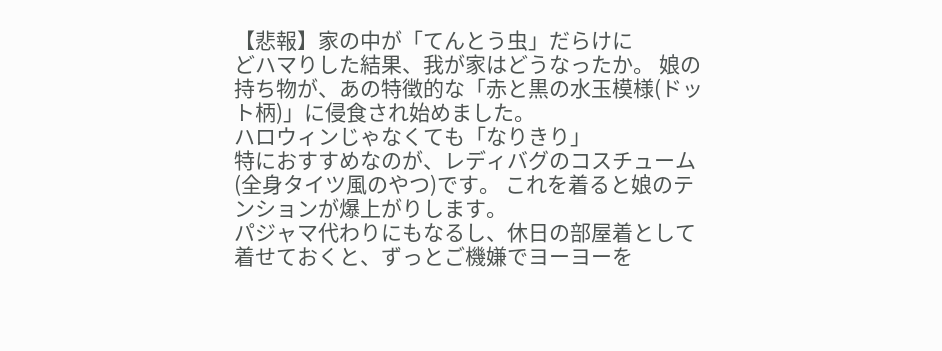【悲報】家の中が「てんとう虫」だらけに
どハマりした結果、我が家はどうなったか。 娘の持ち物が、あの特徴的な「赤と黒の水玉模様(ドット柄)」に侵食され始めました。
ハロウィンじゃなくても「なりきり」
特におすすめなのが、レディバグのコスチューム(全身タイツ風のやつ)です。 これを着ると娘のテンションが爆上がりします。
パジャマ代わりにもなるし、休日の部屋着として着せておくと、ずっとご機嫌でヨーヨーを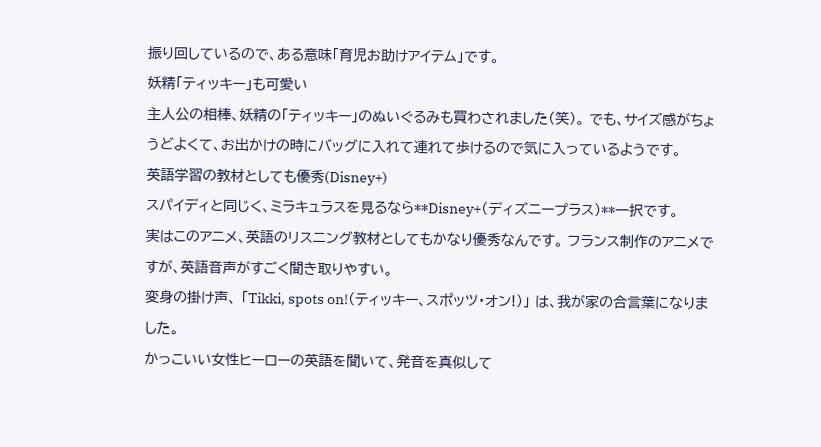振り回しているので、ある意味「育児お助けアイテム」です。
妖精「ティッキー」も可愛い
主人公の相棒、妖精の「ティッキー」のぬいぐるみも買わされました(笑)。 でも、サイズ感がちょうどよくて、お出かけの時にバッグに入れて連れて歩けるので気に入っているようです。
英語学習の教材としても優秀(Disney+)
スパイディと同じく、ミラキュラスを見るなら**Disney+(ディズニープラス)**一択です。
実はこのアニメ、英語のリスニング教材としてもかなり優秀なんです。 フランス制作のアニメですが、英語音声がすごく聞き取りやすい。
変身の掛け声、 「Tikki, spots on!(ティッキー、スポッツ・オン!)」 は、我が家の合言葉になりました。
かっこいい女性ヒーローの英語を聞いて、発音を真似して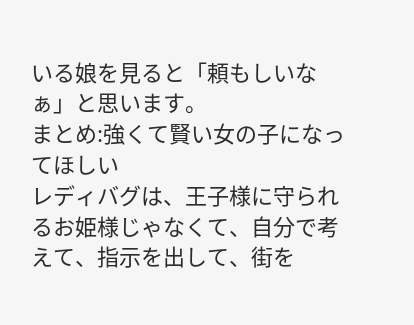いる娘を見ると「頼もしいなぁ」と思います。
まとめ:強くて賢い女の子になってほしい
レディバグは、王子様に守られるお姫様じゃなくて、自分で考えて、指示を出して、街を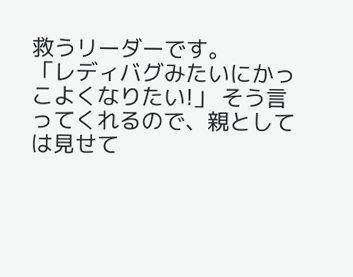救うリーダーです。
「レディバグみたいにかっこよくなりたい!」 そう言ってくれるので、親としては見せて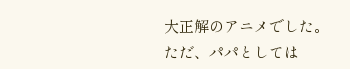大正解のアニメでした。
ただ、パパとしては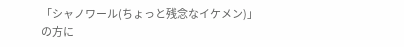「シャノワール(ちょっと残念なイケメン)」の方に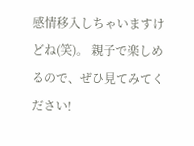感情移入しちゃいますけどね(笑)。 親子で楽しめるので、ぜひ見てみてください!